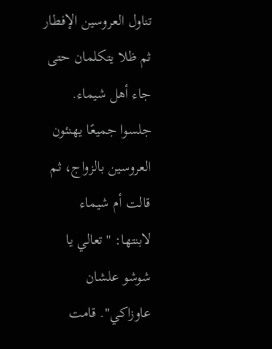تناول العروسين الإفطار ثم ظلا يتكلمان حتى جاء أهل شيماء. جلسوا جميعًا يهنئون العروسين بالزواج، ثم قالت أم شيماء لابنتها: "تعالي يا شوشو علشان عاوزاكي". قامت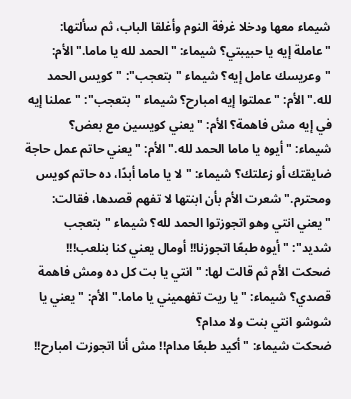شيماء معها ودخلا غرفة النوم وأغلقا الباب، ثم سألتها: "عاملة إيه يا حبيبتي؟ شيماء: "الحمد لله يا ماما." الأم: "وعريسك عامل إيه؟ شيماء "بتعجب": "كويس الحمد لله." الأم: "عملتوا إيه امبارح؟ شيماء "بتعجب": "عملنا إيه في إيه مش فاهمة؟ الأم: "يعني كويسين مع بعض؟
شيماء: "أيوه يا ماما الحمد لله." الأم: "يعني حاتم عمل حاجة ضايقتك أو زعلتك؟ شيماء: "لا يا ماما أبدًا، ده حاتم كويس ومحترم." شعرت الأم بأن ابنتها لا تفهم قصدها، فقالت: "يعني انتي وهو اتجوزتوا الحمد لله؟ شيماء "بتعجب شديد": "أيوه طبعًا اتجوزنا!! أومال يعني كنا بنلعب!!! ضحكت الأم ثم قالت لها: "انتي يا بت كل ده ومش فاهمة قصدي؟ شيماء: "يا ريت تفهميني يا ماما." الأم: "يعني يا شوشو انتي بنت ولا مدام؟
ضحكت شيماء: "أكيد طبعًا مدام!! مش أنا اتجوزت امبارح!!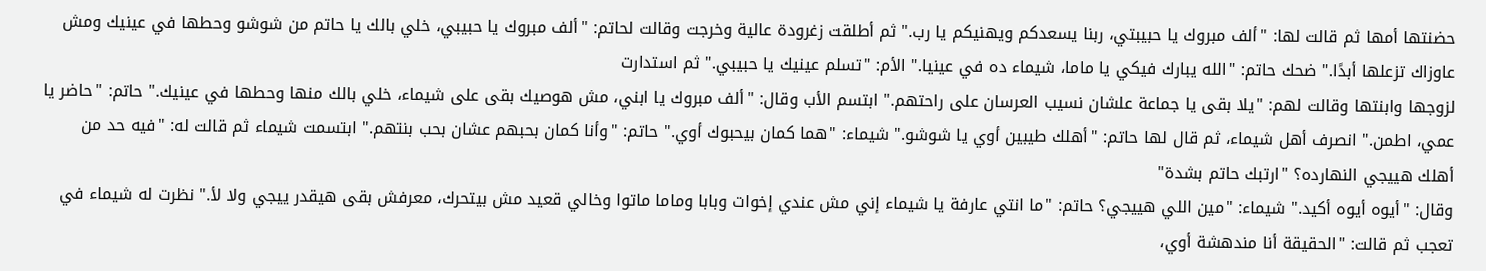حضنتها أمها ثم قالت لها: "ألف مبروك يا حبيبتي، ربنا يسعدكم ويهنيكم يا رب." ثم أطلقت زغرودة عالية وخرجت وقالت لحاتم: "ألف مبروك يا حبيبي، خلي بالك يا حاتم من شوشو وحطها في عينيك ومش عاوزاك تزعلها أبدًا." ضحك حاتم: "الله يبارك فيكي يا ماما، شيماء ده في عينيا." الأم: "تسلم عينيك يا حبيبي." ثم استدارت
لزوجها وابنتها وقالت لهم: "يلا بقى يا جماعة علشان نسيب العرسان على راحتهم." ابتسم الأب وقال: "ألف مبروك يا ابني، مش هوصيك بقى على شيماء، خلي بالك منها وحطها في عينيك." حاتم: "حاضر يا عمي، اطمن." انصرف أهل شيماء، ثم قال لها حاتم: "أهلك طيبين أوي يا شوشو." شيماء: "هما كمان بيحبوك أوي." حاتم: "وأنا كمان بحبهم عشان بحب بنتهم." ابتسمت شيماء ثم قالت له: "فيه حد من أهلك هييجي النهارده؟ "ارتبك حاتم بشدة"
وقال: "أيوه أيوه أكيد." شيماء: "مين اللي هييجي؟ حاتم: "ما انتي عارفة يا شيماء إني مش عندي إخوات وبابا وماما ماتوا وخالي قعيد مش بيتحرك، معرفش بقى هيقدر ييجي ولا لأ." نظرت له شيماء في تعجب ثم قالت: "الحقيقة أنا مندهشة أوي،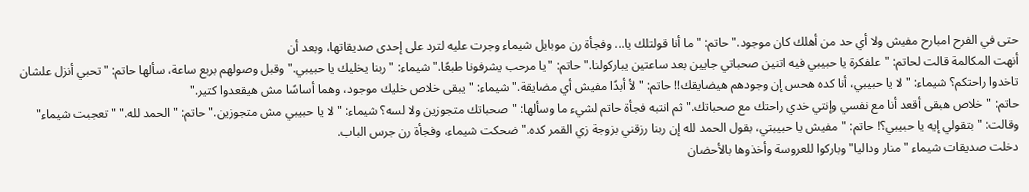حتى في الفرح امبارح مفيش ولا أي حد من أهلك كان موجود." حاتم: "ما أنا قولتلك يا... وفجأة رن موبايل شيماء وجرت عليه لترد على إحدى صديقاتها، وبعد أن
أنهت المكالمة قالت لحاتم: "علفكرة يا حبيبي فيه اتنين صحباتي جايين بعد ساعتين يباركولنا." حاتم: "يا مرحب يشرفونا طبعًا." شيماء: "ربنا يخليك يا حبيبي." وقبل وصولهم بربع ساعة، سألها حاتم: "تحبي أنزل علشان تاخدوا راحتكم؟ شيماء: "لا يا حبيبي، أنا كده هحس إن وجودهم هيضايقك!! حاتم: "لأ أبدًا مفيش أي مضايقة." شيماء: "يبقى خلاص خليك موجود، وهما أساسًا مش هيقعدوا كتير."
حاتم: "خلاص هبقى أقعد أنا مع نفسي وإنتي خدي راحتك مع صحباتك." ثم انتبه فجأة حاتم لشيء ما وسألها: "صحباتك متجوزين ولا لسه؟ شيماء: "لا يا حبيبي مش متجوزين." حاتم: "الحمد لله." "تعجبت شيماء" وقالت: "بتقولي إيه يا حبيبي؟! حاتم: "مفيش يا حبيبتي، بقول الحمد لله إن ربنا رزقني بزوجة زي القمر كده." ضحكت شيماء، وفجأة رن جرس الباب.
دخلت صديقات شيماء "منار وداليا" وباركوا للعروسة وأخذوها بالأحضان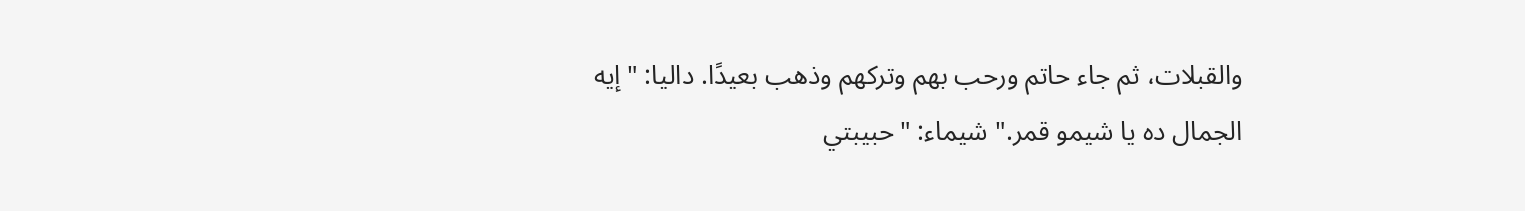والقبلات، ثم جاء حاتم ورحب بهم وتركهم وذهب بعيدًا. داليا: "إيه الجمال ده يا شيمو قمر." شيماء: "حبيبتي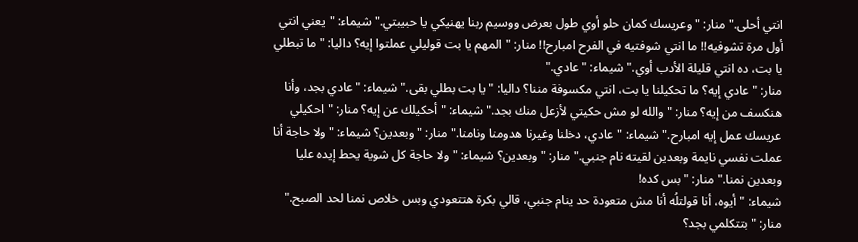انتي أحلى." منار: "وعريسك كمان حلو أوي طول بعرض ووسيم ربنا يهنيكي يا حبيبتي." شيماء: "يعني انتي أول مرة تشوفيه!! ما انتي شوفتيه في الفرح امبارح!! منار: "المهم يا بت قوليلي عملتوا إيه؟ داليا: "ما تبطلي يا بت، ده انتي قليلة الأدب أوي." شيماء: "عادي."
منار: "عادي إيه؟ ما تحكيلنا يا بت، انتي مكسوفة مننا؟ داليا: "يا بت بطلي بقى." شيماء: "عادي بجد، وأنا هنكسف من إيه؟ منار: "والله لو مش حكيتي لأزعل منك بجد." شيماء: "أحكيلك عن إيه؟ منار: "احكيلي عريسك عمل إيه امبارح." شيماء: "عادي، دخلنا وغيرنا هدومنا ونامنا." منار: "وبعدين؟ شيماء: "ولا حاجة أنا عملت نفسي نايمة وبعدين لقيته نام جنبي." منار: "وبعدين؟ شيماء: "ولا حاجة كل شوية يحط إيده عليا وبعدين نمنا." منار: "بس كده!
شيماء: "أيوه، أنا قولتلُه أنا مش متعودة حد ينام جنبي، قالي بكرة هتتعودي وبس خلاص نمنا لحد الصبح." منار: "بتتكلمي بجد؟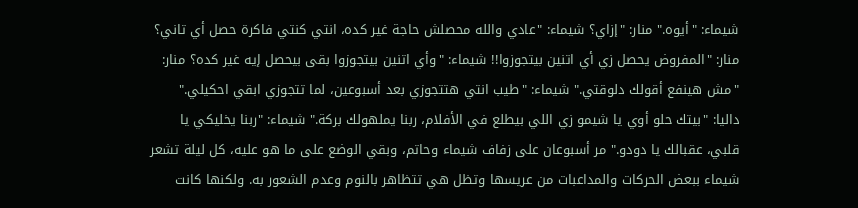شيماء: "أيوه." منار: "إزاي؟ شيماء: "عادي والله محصلش حاجة غير كده، انتي كنتي فاكرة حصل أي تاني؟ منار: "المفروض يحصل زي أي اتنين بيتجوزوا!! شيماء: "وأي اتنين بيتجوزوا بقى بيحصل إيه غير كده؟ منار: "مش هينفع أقولك دلوقتي." شيماء: "طيب انتي هتتجوزي بعد أسبوعين، لما تتجوزي ابقي احكيلي."
داليا: "بيتك حلو أوي يا شيمو زي اللي بيطلع في الأفلام، ربنا يملهولك بركة." شيماء: "ربنا يخليكي يا قلبي، عقبالك يا دودو." مر أسبوعان على زفاف شيماء وحاتم، وبقي الوضع على ما هو عليه، كل ليلة تشعر شيماء ببعض الحركات والمداعبات من عريسها وتظل هي تتظاهر بالنوم وعدم الشعور به. ولكنها كانت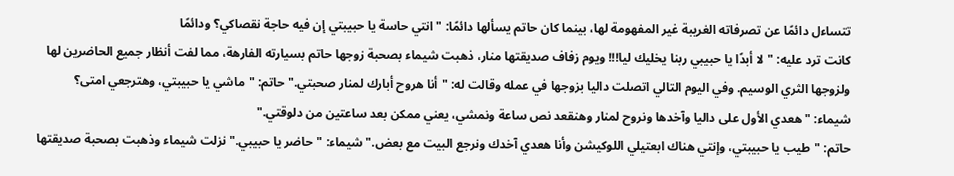تتساءل دائمًا عن تصرفاته الغريبة غير المفهومة لها، بينما كان حاتم يسألها دائمًا: "انتي حاسة يا حبيبتي إن فيه حاجة نقصاكي؟ ودائمًا
كانت ترد عليه: "لا أبدًا يا حبيبي ربنا يخليك ليا!!! ويوم زفاف صديقتها منار، ذهبت شيماء بصحبة زوجها حاتم بسيارته الفارهة، مما لفت أنظار جميع الحاضرين لها ولزوجها الثري الوسيم. وفي اليوم التالي اتصلت داليا بزوجها في عمله وقالت له: "أنا هروح أبارك لمنار صحبتي." حاتم: "ماشي يا حبيبتي، وهترجعي امتى؟ شيماء: "هعدي الأول على داليا وآخدها ونروح لمنار وهنقعد نص ساعة ونمشي، يعني ممكن بعد ساعتين من دلوقتي."
حاتم: "طيب يا حبيبتي، وإنتي هناك ابعتيلي اللوكيشن وأنا هعدي آخدك ونرجع البيت مع بعض." شيماء: "حاضر يا حبيبي." نزلت شيماء وذهبت بصحبة صديقتها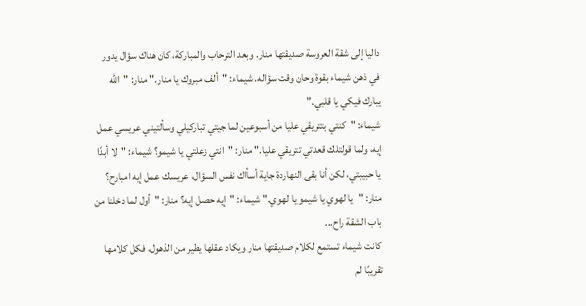داليا إلى شقة العروسة صديقتها منار. وبعد الترحاب والمباركة، كان هناك سؤال يدور في ذهن شيماء بقوة وحان وقت سؤاله. شيماء: "ألف مبروك يا منار." منار: "الله يبارك فيكي يا قلبي."
شيماء: "كنتي بتتريقي عليا من أسبوعين لما جيتي تباركيلي وسألتيني عريسي عمل إيه، ولما قولتلك قعدتي تتريقي عليا." منار: "انتي زعلتي يا شيمو؟ شيماء: "لا أبدًا يا حبيبتي، لكن أنا بقى النهاردة جاية أسأاك نفس السؤال، عريسك عمل إيه امبارح؟ منار: "يا لهوي يا شيمو يا لهوي." شيماء: "إيه حصل إيه؟ منار: "أول لما دخلنا من باب الشقة راح...
كانت شيماء تستمع لكلام صديقتها منار ويكاد عقلها يطير من الذهول، فكل كلامها تقريبًا لم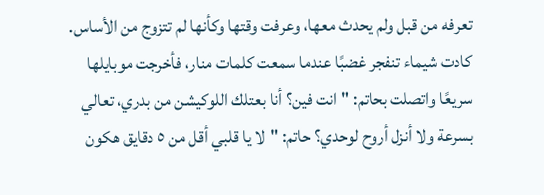تعرفه من قبل ولم يحدث معها، وعرفت وقتها وكأنها لم تتزوج من الأساس. كادت شيماء تنفجر غضبًا عندما سمعت كلمات منار، فأخرجت موبايلها سريعًا واتصلت بحاتم: "انت فين؟ أنا بعتلك اللوكيشن من بدري، تعالي بسرعة ولا أنزل أروح لوحدي؟ حاتم: "لا يا قلبي أقل من ٥ دقايق هكون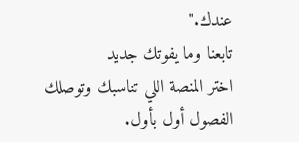عندك."
تابعنا وما يفوتك جديد
اختر المنصة اللي تناسبك وتوصلك الفصول أول بأول.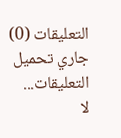التعليقات (0)
جاري تحميل التعليقات...
لا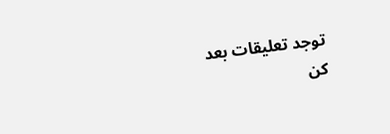توجد تعليقات بعد
كن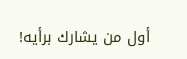أول من يشارك برأيه!